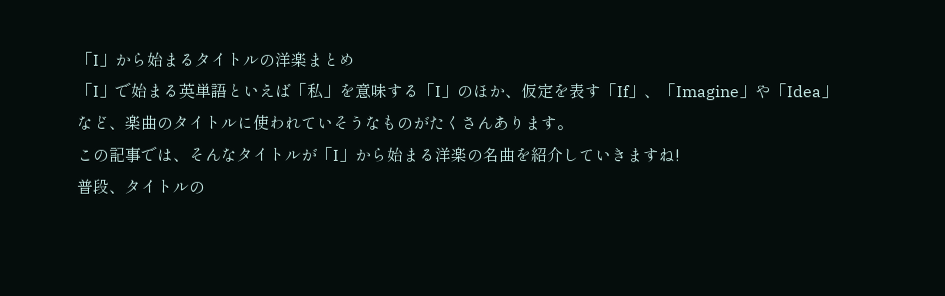「I」から始まるタイトルの洋楽まとめ
「I」で始まる英単語といえば「私」を意味する「I」のほか、仮定を表す「If」、「Imagine」や「Idea」など、楽曲のタイトルに使われていそうなものがたくさんあります。
この記事では、そんなタイトルが「I」から始まる洋楽の名曲を紹介していきますね!
普段、タイトルの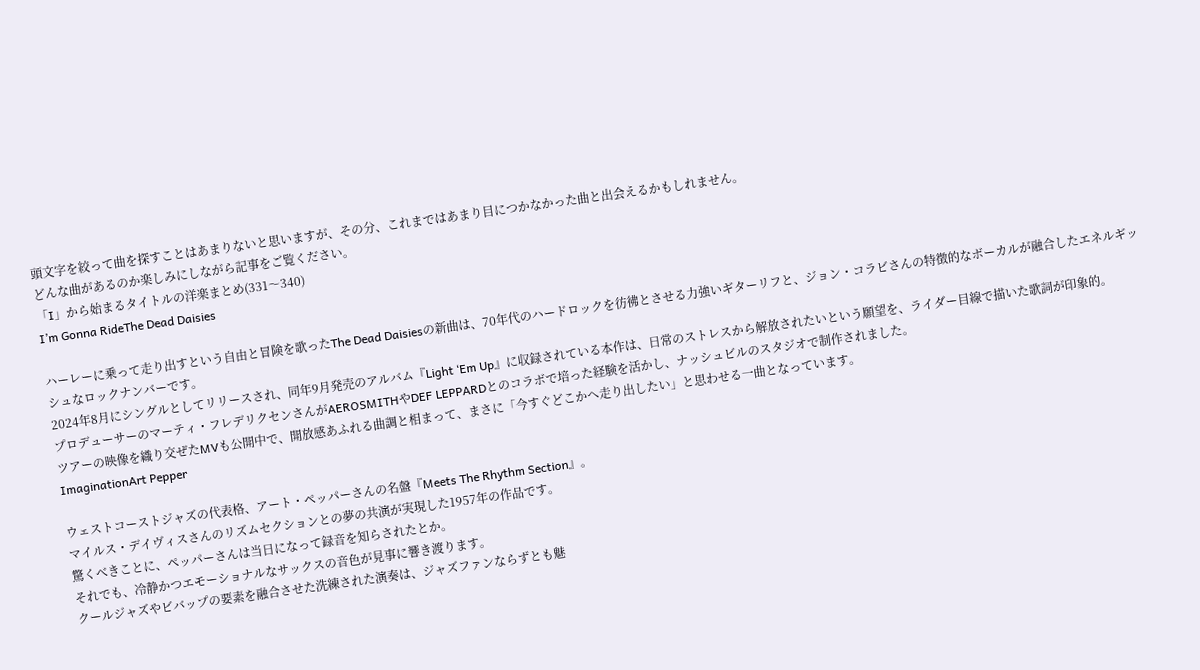頭文字を絞って曲を探すことはあまりないと思いますが、その分、これまではあまり目につかなかった曲と出会えるかもしれません。
どんな曲があるのか楽しみにしながら記事をご覧ください。
「I」から始まるタイトルの洋楽まとめ(331〜340)
I’m Gonna RideThe Dead Daisies

ハーレーに乗って走り出すという自由と冒険を歌ったThe Dead Daisiesの新曲は、70年代のハードロックを彷彿とさせる力強いギターリフと、ジョン・コラビさんの特徴的なボーカルが融合したエネルギッシュなロックナンバーです。
2024年8月にシングルとしてリリースされ、同年9月発売のアルバム『Light ‘Em Up』に収録されている本作は、日常のストレスから解放されたいという願望を、ライダー目線で描いた歌詞が印象的。
プロデューサーのマーティ・フレデリクセンさんがAEROSMITHやDEF LEPPARDとのコラボで培った経験を活かし、ナッシュビルのスタジオで制作されました。
ツアーの映像を織り交ぜたMVも公開中で、開放感あふれる曲調と相まって、まさに「今すぐどこかへ走り出したい」と思わせる一曲となっています。
ImaginationArt Pepper

ウェストコーストジャズの代表格、アート・ペッパーさんの名盤『Meets The Rhythm Section』。
マイルス・デイヴィスさんのリズムセクションとの夢の共演が実現した1957年の作品です。
驚くべきことに、ペッパーさんは当日になって録音を知らされたとか。
それでも、冷静かつエモーショナルなサックスの音色が見事に響き渡ります。
クールジャズやビバップの要素を融合させた洗練された演奏は、ジャズファンならずとも魅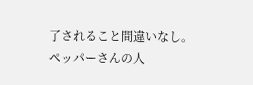了されること間違いなし。
ペッパーさんの人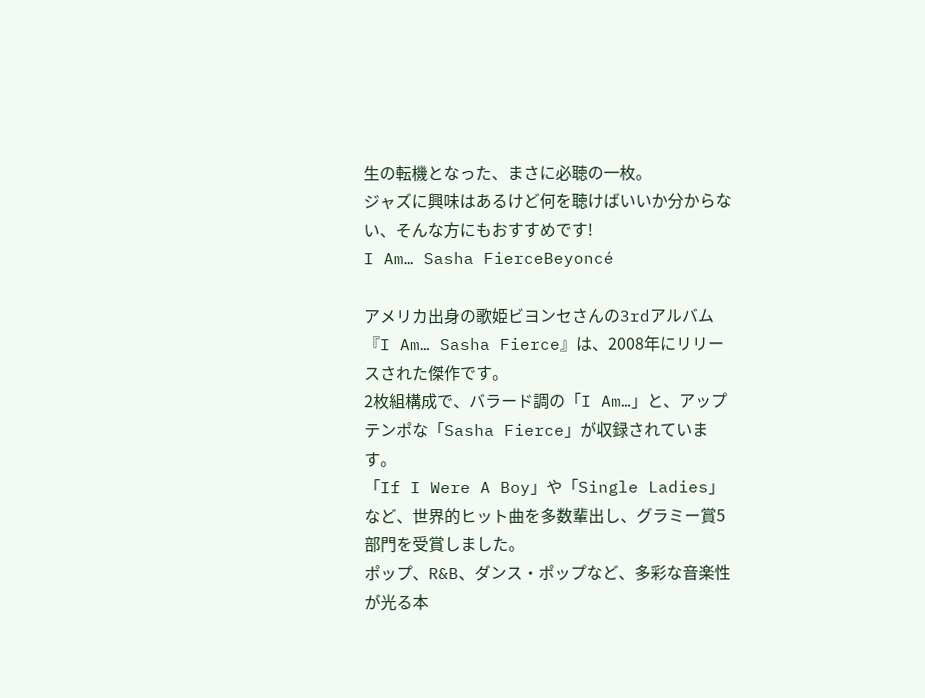生の転機となった、まさに必聴の一枚。
ジャズに興味はあるけど何を聴けばいいか分からない、そんな方にもおすすめです!
I Am… Sasha FierceBeyoncé

アメリカ出身の歌姫ビヨンセさんの3rdアルバム『I Am… Sasha Fierce』は、2008年にリリースされた傑作です。
2枚組構成で、バラード調の「I Am…」と、アップテンポな「Sasha Fierce」が収録されています。
「If I Were A Boy」や「Single Ladies」など、世界的ヒット曲を多数輩出し、グラミー賞5部門を受賞しました。
ポップ、R&B、ダンス・ポップなど、多彩な音楽性が光る本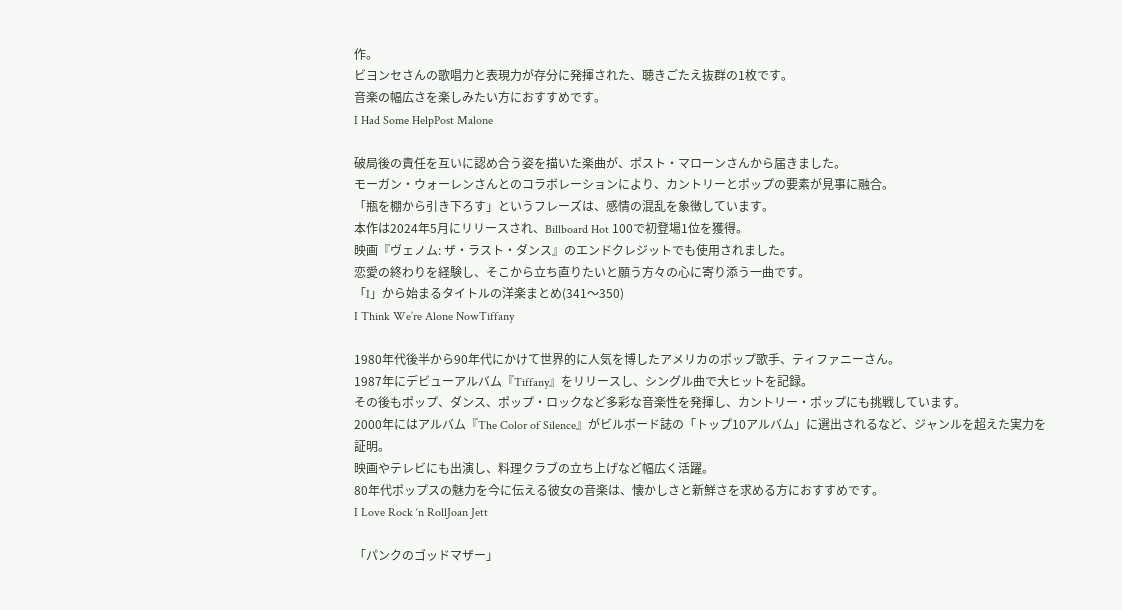作。
ビヨンセさんの歌唱力と表現力が存分に発揮された、聴きごたえ抜群の1枚です。
音楽の幅広さを楽しみたい方におすすめです。
I Had Some HelpPost Malone

破局後の責任を互いに認め合う姿を描いた楽曲が、ポスト・マローンさんから届きました。
モーガン・ウォーレンさんとのコラボレーションにより、カントリーとポップの要素が見事に融合。
「瓶を棚から引き下ろす」というフレーズは、感情の混乱を象徴しています。
本作は2024年5月にリリースされ、Billboard Hot 100で初登場1位を獲得。
映画『ヴェノム: ザ・ラスト・ダンス』のエンドクレジットでも使用されました。
恋愛の終わりを経験し、そこから立ち直りたいと願う方々の心に寄り添う一曲です。
「I」から始まるタイトルの洋楽まとめ(341〜350)
I Think We’re Alone NowTiffany

1980年代後半から90年代にかけて世界的に人気を博したアメリカのポップ歌手、ティファニーさん。
1987年にデビューアルバム『Tiffany』をリリースし、シングル曲で大ヒットを記録。
その後もポップ、ダンス、ポップ・ロックなど多彩な音楽性を発揮し、カントリー・ポップにも挑戦しています。
2000年にはアルバム『The Color of Silence』がビルボード誌の「トップ10アルバム」に選出されるなど、ジャンルを超えた実力を証明。
映画やテレビにも出演し、料理クラブの立ち上げなど幅広く活躍。
80年代ポップスの魅力を今に伝える彼女の音楽は、懐かしさと新鮮さを求める方におすすめです。
I Love Rock ‘n RollJoan Jett

「パンクのゴッドマザー」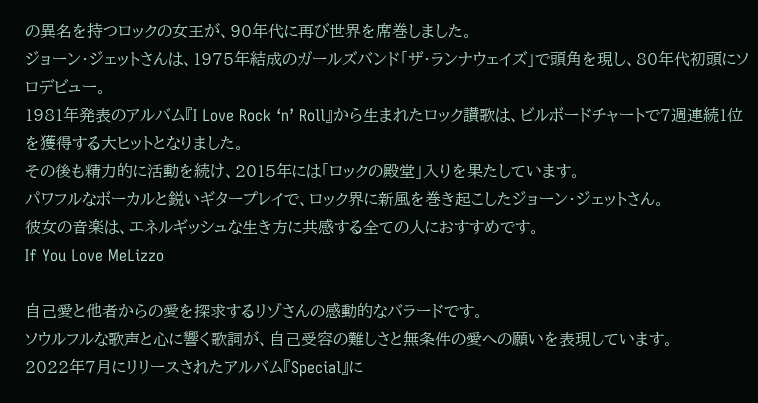の異名を持つロックの女王が、90年代に再び世界を席巻しました。
ジョーン・ジェットさんは、1975年結成のガールズバンド「ザ・ランナウェイズ」で頭角を現し、80年代初頭にソロデビュー。
1981年発表のアルバム『I Love Rock ‘n’ Roll』から生まれたロック讃歌は、ビルボードチャートで7週連続1位を獲得する大ヒットとなりました。
その後も精力的に活動を続け、2015年には「ロックの殿堂」入りを果たしています。
パワフルなボーカルと鋭いギタープレイで、ロック界に新風を巻き起こしたジョーン・ジェットさん。
彼女の音楽は、エネルギッシュな生き方に共感する全ての人におすすめです。
If You Love MeLizzo

自己愛と他者からの愛を探求するリゾさんの感動的なバラードです。
ソウルフルな歌声と心に響く歌詞が、自己受容の難しさと無条件の愛への願いを表現しています。
2022年7月にリリースされたアルバム『Special』に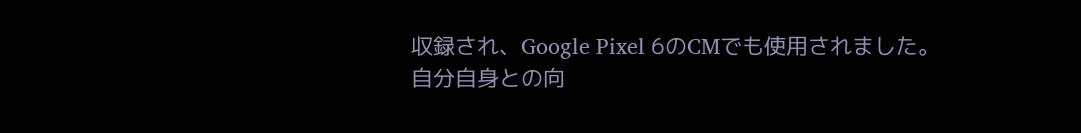収録され、Google Pixel 6のCMでも使用されました。
自分自身との向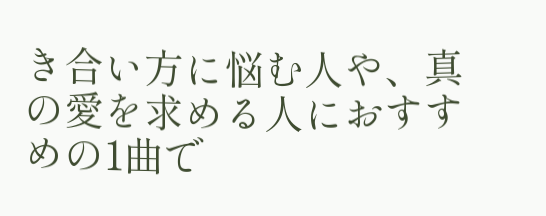き合い方に悩む人や、真の愛を求める人におすすめの1曲で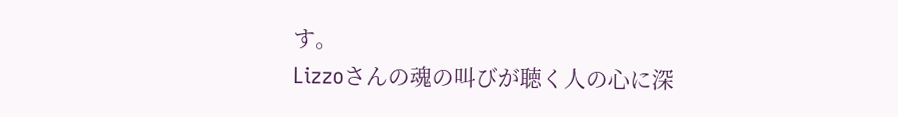す。
Lizzoさんの魂の叫びが聴く人の心に深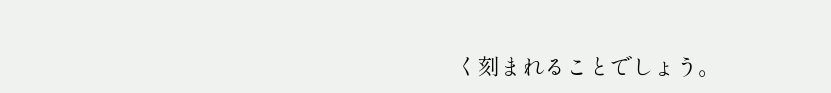く刻まれることでしょう。